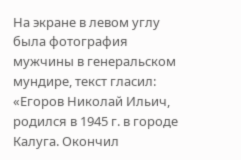На экране в левом углу была фотография мужчины в генеральском мундире, текст гласил: «Егоров Николай Ильич, родился в 1945 г. в городе Калуга. Окончил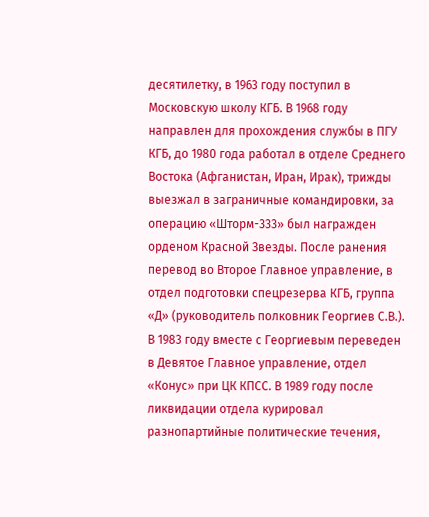десятилетку, в 1963 году поступил в Московскую школу КГБ. В 1968 году направлен для прохождения службы в ПГУ КГБ, до 1980 года работал в отделе Среднего Востока (Афганистан, Иран, Ирак), трижды выезжал в заграничные командировки, за операцию «Шторм-333» был награжден орденом Красной Звезды. После ранения перевод во Второе Главное управление, в отдел подготовки спецрезерва КГБ, группа «Д» (руководитель полковник Георгиев С.В.). В 1983 году вместе с Георгиевым переведен в Девятое Главное управление, отдел «Конус» при ЦК КПСС. В 1989 году после ликвидации отдела курировал разнопартийные политические течения,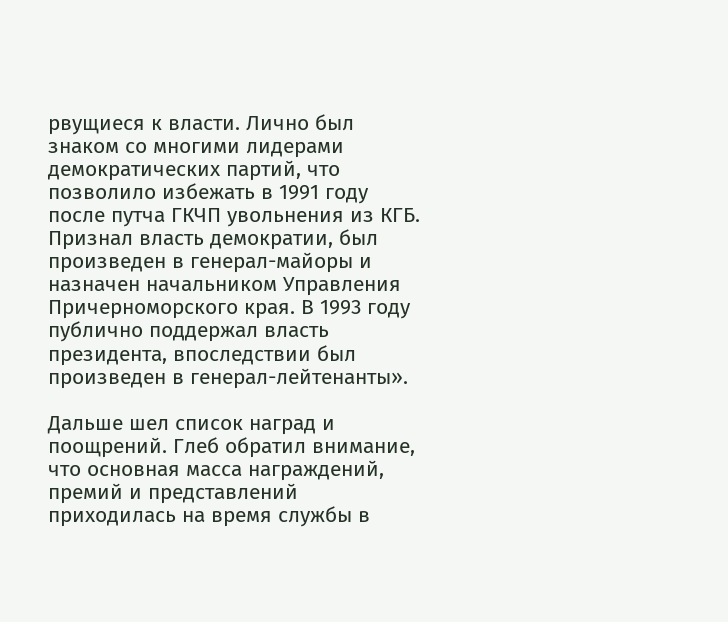рвущиеся к власти. Лично был знаком со многими лидерами демократических партий, что позволило избежать в 1991 году после путча ГКЧП увольнения из КГБ. Признал власть демократии, был произведен в генерал-майоры и назначен начальником Управления Причерноморского края. В 1993 году публично поддержал власть президента, впоследствии был произведен в генерал-лейтенанты».

Дальше шел список наград и поощрений. Глеб обратил внимание, что основная масса награждений, премий и представлений приходилась на время службы в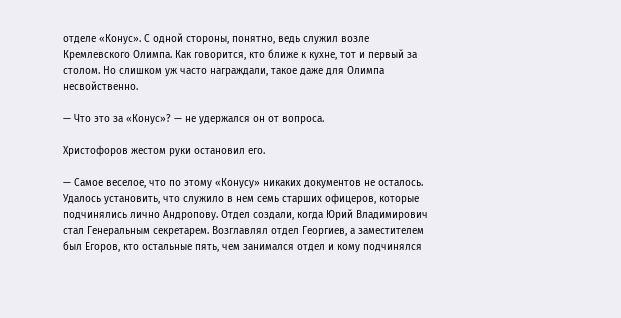отделе «Конус». С одной стороны, понятно, ведь служил возле Кремлевского Олимпа. Как говорится, кто ближе к кухне, тот и первый за столом. Но слишком уж часто награждали, такое даже для Олимпа несвойственно.

— Что это за «Конус»? — не удержался он от вопроса.

Христофоров жестом руки остановил его.

— Самое веселое, что по этому «Конусу» никаких документов не осталось. Удалось установить, что служило в нем семь старших офицеров, которые подчинялись лично Андропову. Отдел создали, когда Юрий Владимирович стал Генеральным секретарем. Возглавлял отдел Георгиев, а заместителем был Егоров, кто остальные пять, чем занимался отдел и кому подчинялся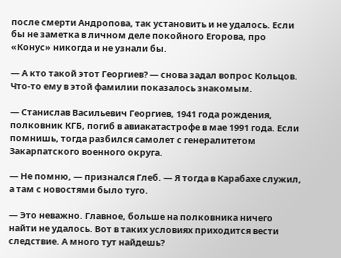после смерти Андропова, так установить и не удалось. Если бы не заметка в личном деле покойного Егорова, про «Конус» никогда и не узнали бы.

— А кто такой этот Георгиев? — снова задал вопрос Кольцов. Что-то ему в этой фамилии показалось знакомым.

— Станислав Васильевич Георгиев, 1941 года рождения, полковник КГБ, погиб в авиакатастрофе в мае 1991 года. Если помнишь, тогда разбился самолет с генералитетом Закарпатского военного округа.

— Не помню, — признался Глеб. — Я тогда в Карабахе служил, а там с новостями было туго.

— Это неважно. Главное, больше на полковника ничего найти не удалось. Вот в таких условиях приходится вести следствие. А много тут найдешь?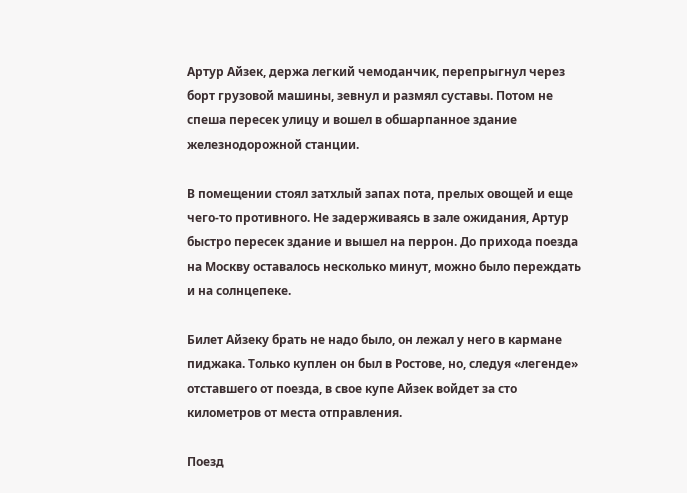Артур Айзек, держа легкий чемоданчик, перепрыгнул через борт грузовой машины, зевнул и размял суставы. Потом не спеша пересек улицу и вошел в обшарпанное здание железнодорожной станции.

В помещении стоял затхлый запах пота, прелых овощей и еще чего-то противного. Не задерживаясь в зале ожидания, Артур быстро пересек здание и вышел на перрон. До прихода поезда на Москву оставалось несколько минут, можно было переждать и на солнцепеке.

Билет Айзеку брать не надо было, он лежал у него в кармане пиджака. Только куплен он был в Ростове, но, следуя «легенде» отставшего от поезда, в свое купе Айзек войдет за сто километров от места отправления.

Поезд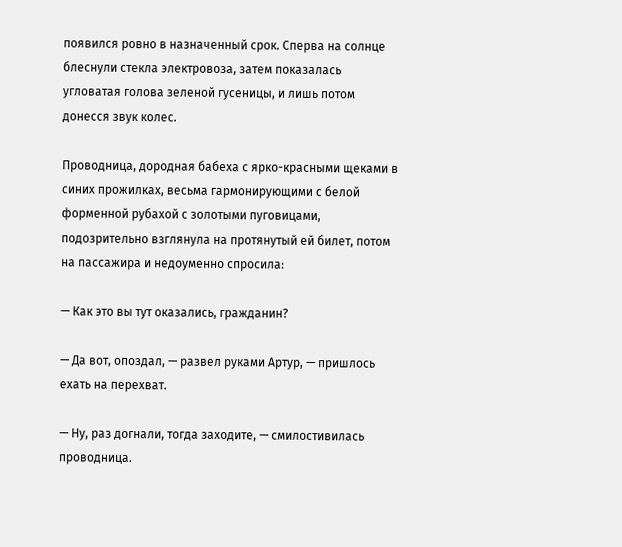появился ровно в назначенный срок. Сперва на солнце блеснули стекла электровоза, затем показалась угловатая голова зеленой гусеницы, и лишь потом донесся звук колес.

Проводница, дородная бабеха с ярко-красными щеками в синих прожилках, весьма гармонирующими с белой форменной рубахой с золотыми пуговицами, подозрительно взглянула на протянутый ей билет, потом на пассажира и недоуменно спросила:

— Как это вы тут оказались, гражданин?

— Да вот, опоздал, — развел руками Артур, — пришлось ехать на перехват.

— Ну, раз догнали, тогда заходите, — смилостивилась проводница.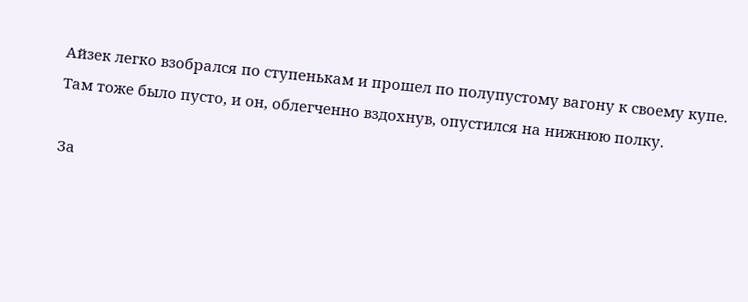Айзек легко взобрался по ступенькам и прошел по полупустому вагону к своему купе. Там тоже было пусто, и он, облегченно вздохнув, опустился на нижнюю полку.

За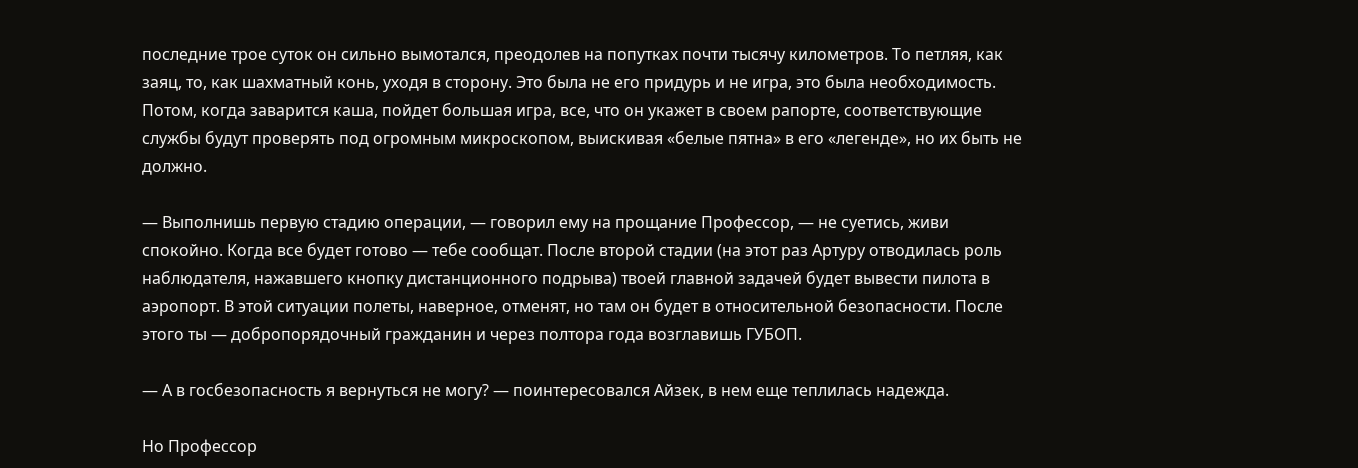последние трое суток он сильно вымотался, преодолев на попутках почти тысячу километров. То петляя, как заяц, то, как шахматный конь, уходя в сторону. Это была не его придурь и не игра, это была необходимость. Потом, когда заварится каша, пойдет большая игра, все, что он укажет в своем рапорте, соответствующие службы будут проверять под огромным микроскопом, выискивая «белые пятна» в его «легенде», но их быть не должно.

— Выполнишь первую стадию операции, — говорил ему на прощание Профессор, — не суетись, живи спокойно. Когда все будет готово — тебе сообщат. После второй стадии (на этот раз Артуру отводилась роль наблюдателя, нажавшего кнопку дистанционного подрыва) твоей главной задачей будет вывести пилота в аэропорт. В этой ситуации полеты, наверное, отменят, но там он будет в относительной безопасности. После этого ты — добропорядочный гражданин и через полтора года возглавишь ГУБОП.

— А в госбезопасность я вернуться не могу? — поинтересовался Айзек, в нем еще теплилась надежда.

Но Профессор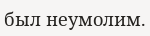был неумолим.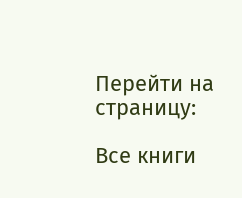Перейти на страницу:

Все книги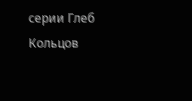серии Глеб Кольцов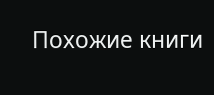Похожие книги